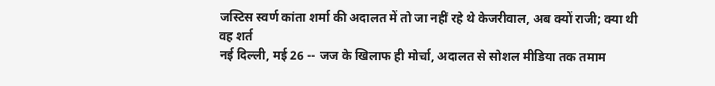जस्टिस स्वर्ण कांता शर्मा की अदालत में तो जा नहीं रहे थे केजरीवाल, अब क्यों राजी; क्या थी वह शर्त
नई दिल्ली, मई 26 -- जज के खिलाफ ही मोर्चा, अदालत से सोशल मीडिया तक तमाम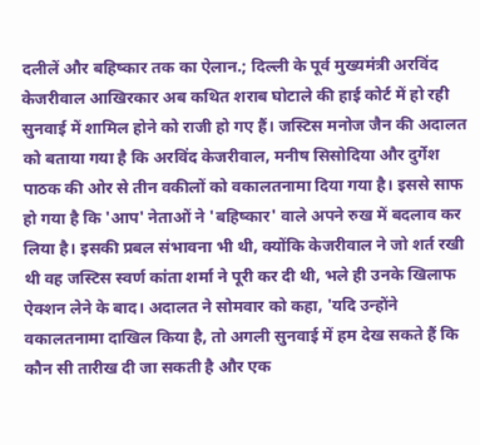दलीलें और बहिष्कार तक का ऐलान.; दिल्ली के पूर्व मुख्यमंत्री अरविंद केजरीवाल आखिरकार अब कथित शराब घोटाले की हाई कोर्ट में हो रही सुनवाई में शामिल होने को राजी हो गए हैं। जस्टिस मनोज जैन की अदालत को बताया गया है कि अरविंद केजरीवाल, मनीष सिसोदिया और दुर्गेश पाठक की ओर से तीन वकीलों को वकालतनामा दिया गया है। इससे साफ हो गया है कि 'आप' नेताओं ने 'बहिष्कार' वाले अपने रुख में बदलाव कर लिया है। इसकी प्रबल संभावना भी थी, क्योंकि केजरीवाल ने जो शर्त रखी थी वह जस्टिस स्वर्ण कांता शर्मा ने पूरी कर दी थी, भले ही उनके खिलाफ ऐक्शन लेने के बाद। अदालत ने सोमवार को कहा, 'यदि उन्होंने वकालतनामा दाखिल किया है, तो अगली सुनवाई में हम देख सकते हैं कि कौन सी तारीख दी जा सकती है और एक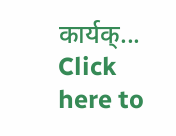कार्यक्...
Click here to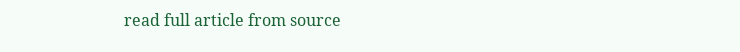read full article from source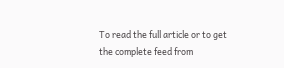To read the full article or to get the complete feed from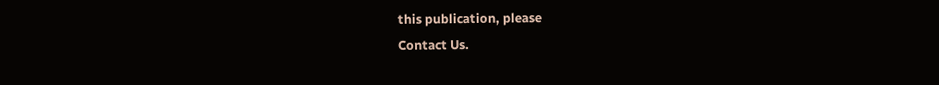this publication, please
Contact Us.